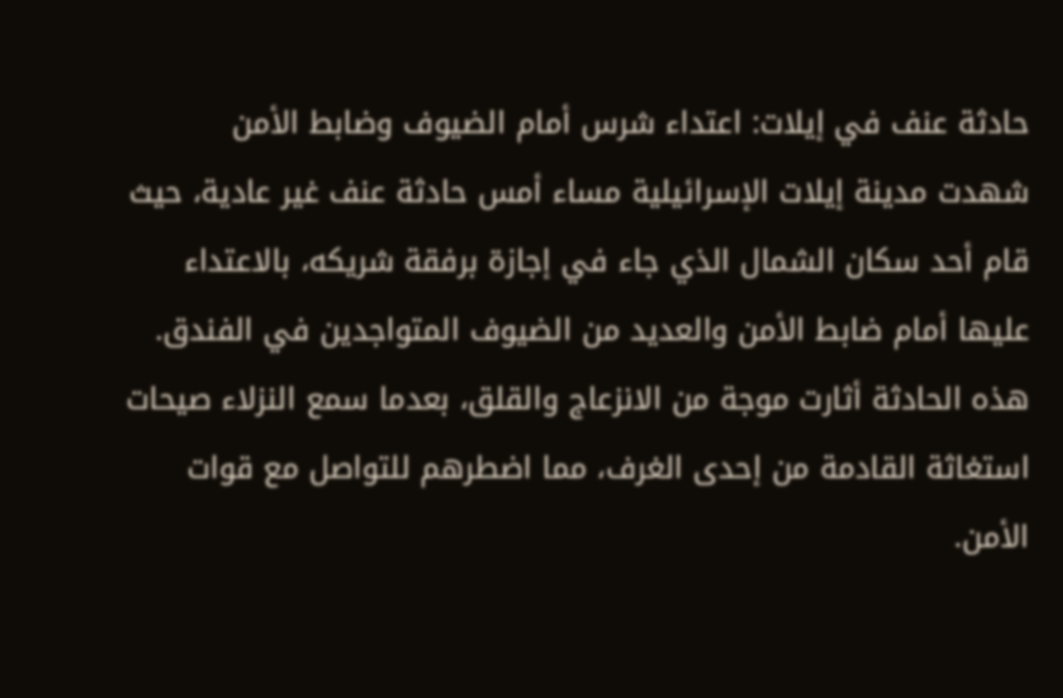حادثة عنف في إيلات: اعتداء شرس أمام الضيوف وضابط الأمن
شهدت مدينة إيلات الإسرائيلية مساء أمس حادثة عنف غير عادية، حيث قام أحد سكان الشمال الذي جاء في إجازة برفقة شريكه، بالاعتداء عليها أمام ضابط الأمن والعديد من الضيوف المتواجدين في الفندق. هذه الحادثة أثارت موجة من الانزعاج والقلق، بعدما سمع النزلاء صيحات استغاثة القادمة من إحدى الغرف، مما اضطرهم للتواصل مع قوات الأمن.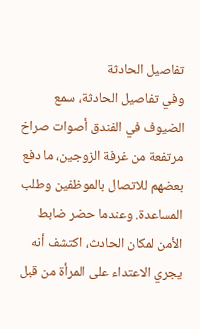تفاصيل الحادثة
وفي تفاصيل الحادثة، سمع الضيوف في الفندق أصوات صراخ مرتفعة من غرفة الزوجين، ما دفع بعضهم للاتصال بالموظفين وطلب المساعدة. وعندما حضر ضابط الأمن لمكان الحادث، اكتشف أنه يجري الاعتداء على المرأة من قبل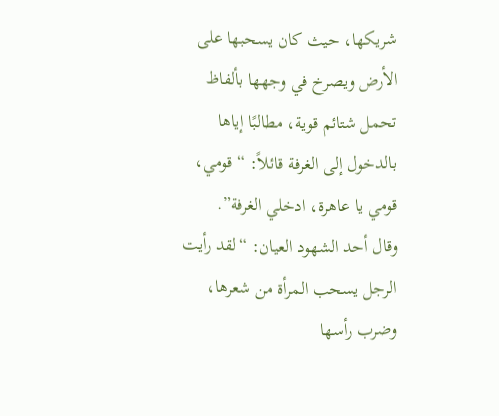شريكها، حيث كان يسحبها على الأرض ويصرخ في وجهها بألفاظ تحمل شتائم قوية، مطالبًا إياها بالدخول إلى الغرفة قائلاً: “قومي، قومي يا عاهرة، ادخلي الغرفة”.
وقال أحد الشهود العيان: “لقد رأيت الرجل يسحب المرأة من شعرها، وضرب رأسها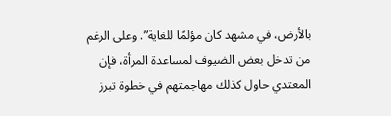بالأرض، في مشهد كان مؤلمًا للغاية”. وعلى الرغم من تدخل بعض الضيوف لمساعدة المرأة، فإن المعتدي حاول كذلك مهاجمتهم في خطوة تبرز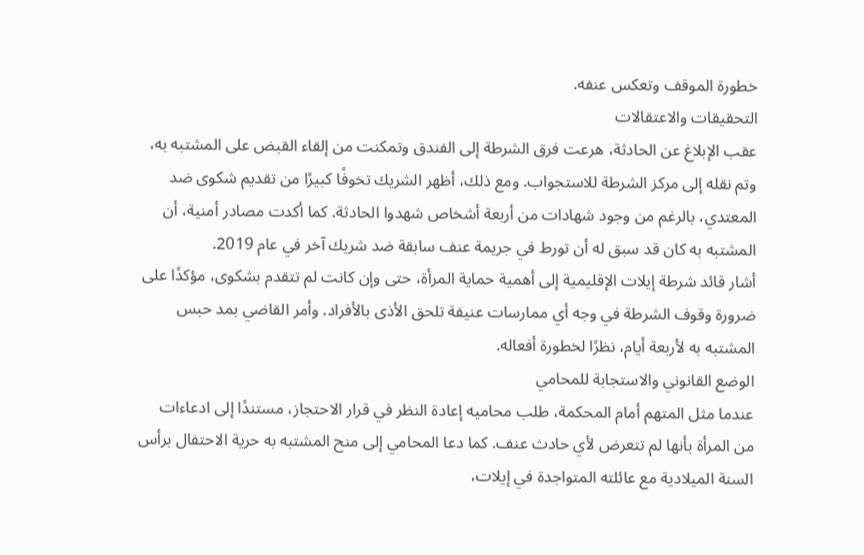خطورة الموقف وتعكس عنفه.
التحقيقات والاعتقالات
عقب الإبلاغ عن الحادثة، هرعت فرق الشرطة إلى الفندق وتمكنت من إلقاء القبض على المشتبه به، وتم نقله إلى مركز الشرطة للاستجواب. ومع ذلك، أظهر الشريك تخوفًا كبيرًا من تقديم شكوى ضد المعتدي، بالرغم من وجود شهادات من أربعة أشخاص شهدوا الحادثة. كما أكدت مصادر أمنية، أن المشتبه به كان قد سبق له أن تورط في جريمة عنف سابقة ضد شريك آخر في عام 2019.
أشار قائد شرطة إيلات الإقليمية إلى أهمية حماية المرأة، حتى وإن كانت لم تتقدم بشكوى، مؤكدًا على ضرورة وقوف الشرطة في وجه أي ممارسات عنيفة تلحق الأذى بالأفراد. وأمر القاضي بمد حبس المشتبه به لأربعة أيام، نظرًا لخطورة أفعاله.
الوضع القانوني والاستجابة للمحامي
عندما مثل المتهم أمام المحكمة، طلب محاميه إعادة النظر في قرار الاحتجاز، مستندًا إلى ادعاءات من المرأة بأنها لم تتعرض لأي حادث عنف. كما دعا المحامي إلى منح المشتبه به حرية الاحتفال برأس السنة الميلادية مع عائلته المتواجدة في إيلات،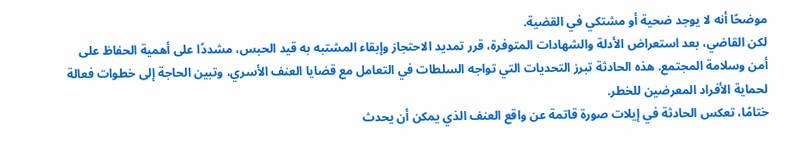موضحًا أنه لا يوجد ضحية أو مشتكي في القضية.
لكن القاضي، بعد استعراض الأدلة والشهادات المتوفرة، قرر تمديد الاحتجاز وإبقاء المشتبه به قيد الحبس، مشددًا على أهمية الحفاظ على أمن وسلامة المجتمع. هذه الحادثة تبرز التحديات التي تواجه السلطات في التعامل مع قضايا العنف الأسري، وتبين الحاجة إلى خطوات فعالة لحماية الأفراد المعرضين للخطر.
ختامًا، تعكس الحادثة في إيلات صورة قاتمة عن واقع العنف الذي يمكن أن يحدث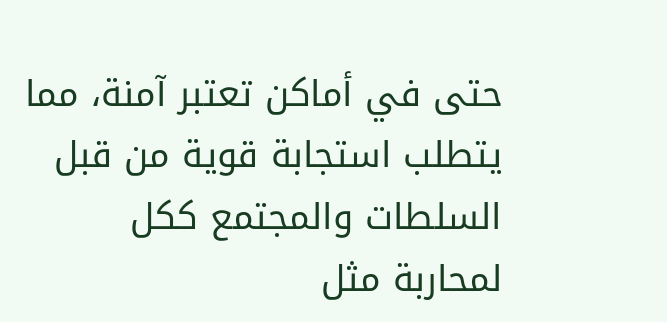حتى في أماكن تعتبر آمنة، مما يتطلب استجابة قوية من قبل السلطات والمجتمع ككل لمحاربة مثل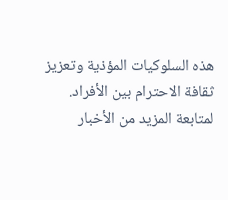هذه السلوكيات المؤذية وتعزيز ثقافة الاحترام بين الأفراد.
لمتابعة المزيد من الأخبار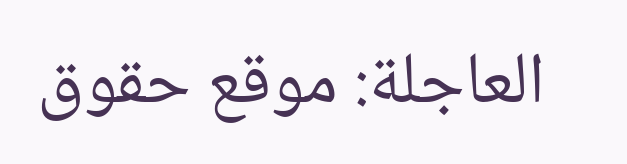العاجلة: موقع حقوق